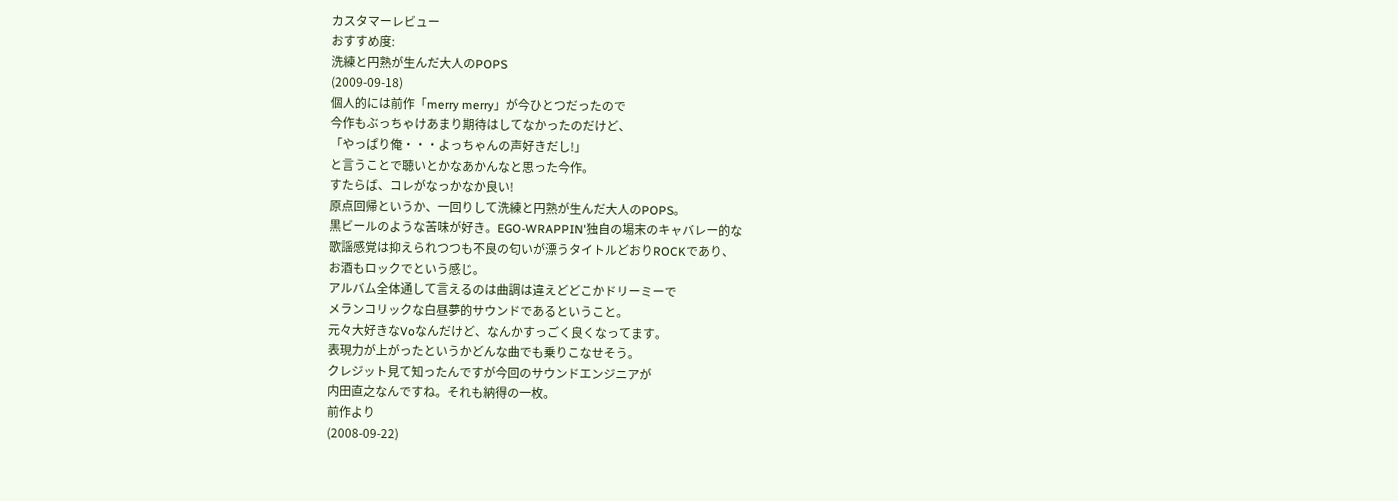カスタマーレビュー
おすすめ度:
洗練と円熟が生んだ大人のPOPS
(2009-09-18)
個人的には前作「merry merry」が今ひとつだったので
今作もぶっちゃけあまり期待はしてなかったのだけど、
「やっぱり俺・・・よっちゃんの声好きだし!」
と言うことで聴いとかなあかんなと思った今作。
すたらば、コレがなっかなか良い!
原点回帰というか、一回りして洗練と円熟が生んだ大人のPOPS。
黒ビールのような苦味が好き。EGO-WRAPPIN'独自の場末のキャバレー的な
歌謡感覚は抑えられつつも不良の匂いが漂うタイトルどおりROCKであり、
お酒もロックでという感じ。
アルバム全体通して言えるのは曲調は違えどどこかドリーミーで
メランコリックな白昼夢的サウンドであるということ。
元々大好きなVoなんだけど、なんかすっごく良くなってます。
表現力が上がったというかどんな曲でも乗りこなせそう。
クレジット見て知ったんですが今回のサウンドエンジニアが
内田直之なんですね。それも納得の一枚。
前作より
(2008-09-22)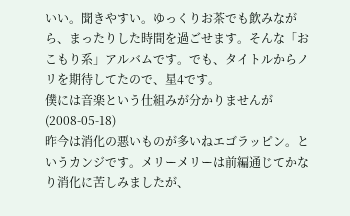いい。聞きやすい。ゆっくりお茶でも飲みながら、まったりした時間を過ごせます。そんな「おこもり系」アルバムです。でも、タイトルからノリを期待してたので、星4です。
僕には音楽という仕組みが分かりませんが
(2008-05-18)
昨今は消化の悪いものが多いねエゴラッピン。というカンジです。メリーメリーは前編通じてかなり消化に苦しみましたが、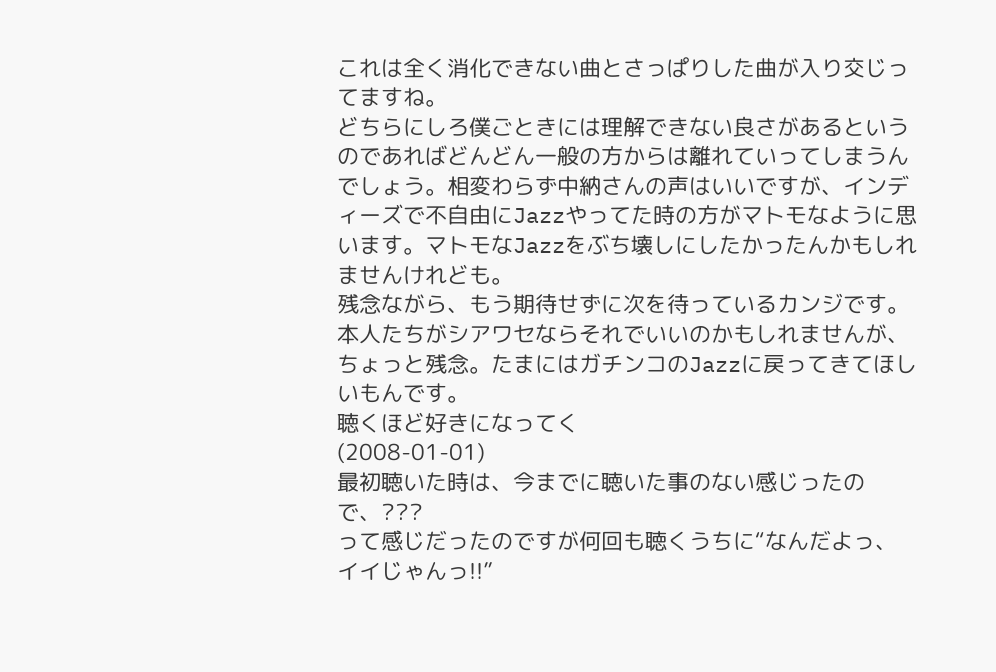これは全く消化できない曲とさっぱりした曲が入り交じってますね。
どちらにしろ僕ごときには理解できない良さがあるというのであればどんどん一般の方からは離れていってしまうんでしょう。相変わらず中納さんの声はいいですが、インディーズで不自由にJazzやってた時の方がマトモなように思います。マトモなJazzをぶち壊しにしたかったんかもしれませんけれども。
残念ながら、もう期待せずに次を待っているカンジです。本人たちがシアワセならそれでいいのかもしれませんが、ちょっと残念。たまにはガチンコのJazzに戻ってきてほしいもんです。
聴くほど好きになってく
(2008-01-01)
最初聴いた時は、今までに聴いた事のない感じったので、???
って感じだったのですが何回も聴くうちに“なんだよっ、イイじゃんっ!!”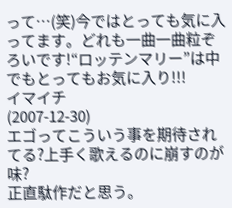って…(笑)今ではとっても気に入ってます。どれも一曲一曲粒ぞろいです!“ロッテンマリー”は中でもとってもお気に入り!!!
イマイチ
(2007-12-30)
エゴってこういう事を期待されてる?上手く歌えるのに崩すのが味?
正直駄作だと思う。